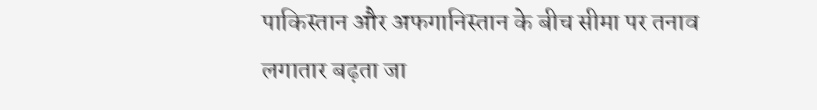पाकिस्तान और अफगानिस्तान के बीच सीमा पर तनाव लगातार बढ़ता जा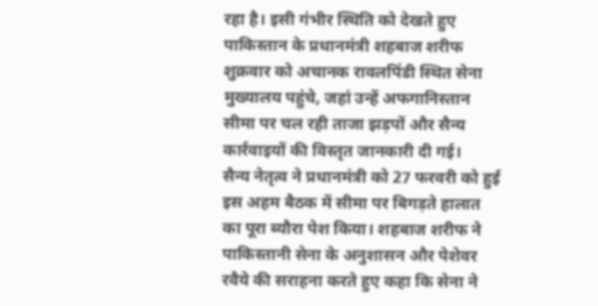रहा है। इसी गंभीर स्थिति को देखते हुए पाकिस्तान के प्रधानमंत्री शहबाज शरीफ शुक्रवार को अचानक रावलपिंडी स्थित सेना मुख्यालय पहुंचे, जहां उन्हें अफगानिस्तान सीमा पर चल रही ताजा झड़पों और सैन्य कार्रवाइयों की विस्तृत जानकारी दी गई।
सैन्य नेतृत्व ने प्रधानमंत्री को 27 फरवरी को हुई इस अहम बैठक में सीमा पर बिगड़ते हालात का पूरा ब्यौरा पेश किया। शहबाज शरीफ ने पाकिस्तानी सेना के अनुशासन और पेशेवर रवैये की सराहना करते हुए कहा कि सेना ने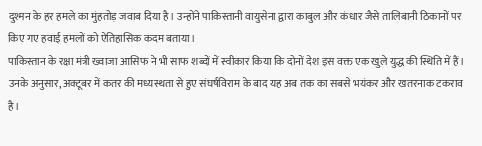दुश्मन के हर हमले का मुंहतोड़ जवाब दिया है। उन्होंने पाकिस्तानी वायुसेना द्वारा काबुल और कंधार जैसे तालिबानी ठिकानों पर किए गए हवाई हमलों को ऐतिहासिक कदम बताया।
पाकिस्तान के रक्षा मंत्री ख्वाजा आसिफ ने भी साफ शब्दों में स्वीकार किया कि दोनों देश इस वक्त एक खुले युद्ध की स्थिति में हैं। उनके अनुसार, अक्टूबर में कतर की मध्यस्थता से हुए संघर्षविराम के बाद यह अब तक का सबसे भयंकर और खतरनाक टकराव है।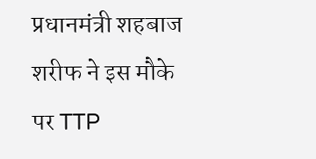प्रधानमंत्री शहबाज शरीफ ने इस मौके पर TTP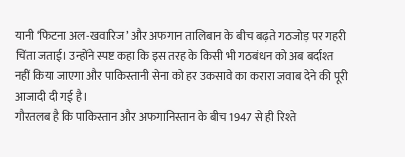यानी ‘फिटना अल-खवारिज’ और अफगान तालिबान के बीच बढ़ते गठजोड़ पर गहरी चिंता जताई। उन्होंने स्पष्ट कहा कि इस तरह के किसी भी गठबंधन को अब बर्दाश्त नहीं किया जाएगा और पाकिस्तानी सेना को हर उकसावे का करारा जवाब देने की पूरी आजादी दी गई है।
गौरतलब है कि पाकिस्तान और अफगानिस्तान के बीच 1947 से ही रिश्ते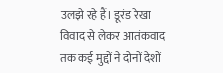उलझे रहे हैं। डूरंड रेखा विवाद से लेकर आतंकवाद तक कई मुद्दों ने दोनों देशों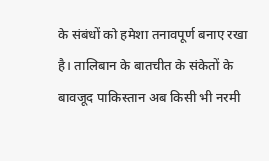के संबंधों को हमेशा तनावपूर्ण बनाए रखा है। तालिबान के बातचीत के संकेतों के बावजूद पाकिस्तान अब किसी भी नरमी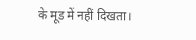के मूड में नहीं दिखता।